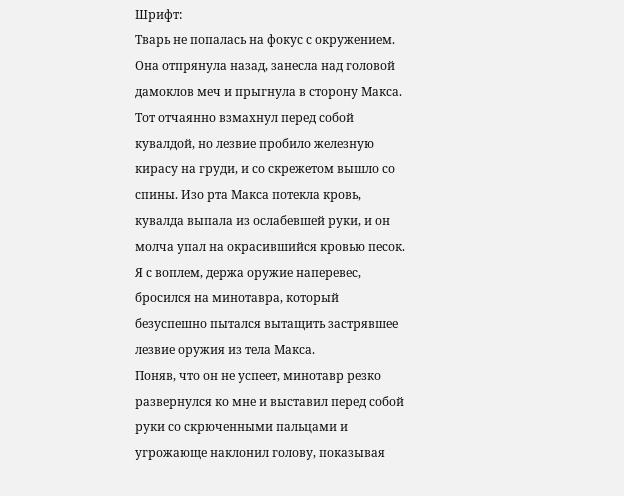Шрифт:
Тварь не попалась на фокус с окружением. Она отпрянула назад, занесла над головой дамоклов меч и прыгнула в сторону Макса. Тот отчаянно взмахнул перед собой кувалдой, но лезвие пробило железную кирасу на груди, и со скрежетом вышло со спины. Изо рта Макса потекла кровь, кувалда выпала из ослабевшей руки, и он молча упал на окрасившийся кровью песок. Я с воплем, держа оружие наперевес, бросился на минотавра, который безуспешно пытался вытащить застрявшее лезвие оружия из тела Макса.
Поняв, что он не успеет, минотавр резко развернулся ко мне и выставил перед собой руки со скрюченными пальцами и угрожающе наклонил голову, показывая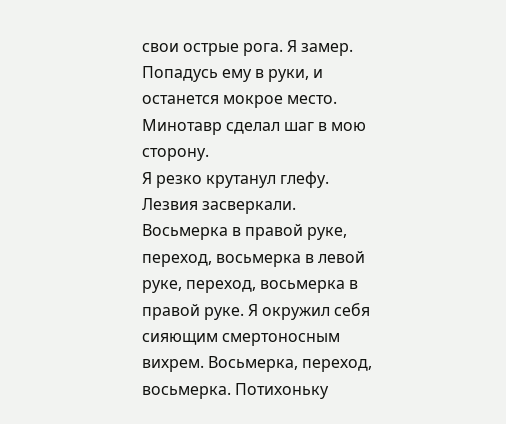свои острые рога. Я замер. Попадусь ему в руки, и останется мокрое место. Минотавр сделал шаг в мою сторону.
Я резко крутанул глефу. Лезвия засверкали. Восьмерка в правой руке, переход, восьмерка в левой руке, переход, восьмерка в правой руке. Я окружил себя сияющим смертоносным вихрем. Восьмерка, переход, восьмерка. Потихоньку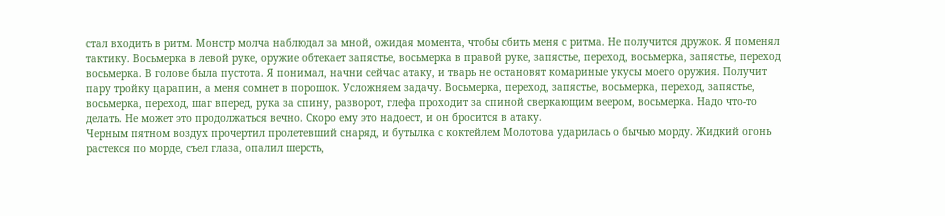стал входить в ритм. Монстр молча наблюдал за мной, ожидая момента, чтобы сбить меня с ритма. Не получится дружок. Я поменял тактику. Восьмерка в левой руке, оружие обтекает запястье, восьмерка в правой руке, запястье, переход, восьмерка, запястье, переход восьмерка. В голове была пустота. Я понимал, начни сейчас атаку, и тварь не остановят комариные укусы моего оружия. Получит пару тройку царапин, а меня сомнет в порошок. Усложняем задачу. Восьмерка, переход, запястье, восьмерка, переход, запястье, восьмерка, переход, шаг вперед, рука за спину, разворот, глефа проходит за спиной сверкающим веером, восьмерка. Надо что-то делать. Не может это продолжаться вечно. Скоро ему это надоест, и он бросится в атаку.
Черным пятном воздух прочертил пролетевший снаряд, и бутылка с коктейлем Молотова ударилась о бычью морду. Жидкий огонь растекся по морде, съел глаза, опалил шерсть,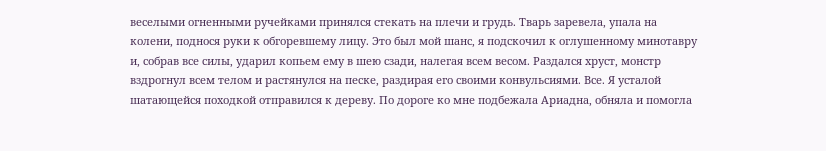веселыми огненными ручейками принялся стекать на плечи и грудь. Тварь заревела, упала на колени, поднося руки к обгоревшему лицу. Это был мой шанс, я подскочил к оглушенному минотавру и, собрав все силы, ударил копьем ему в шею сзади, налегая всем весом. Раздался хруст, монстр вздрогнул всем телом и растянулся на песке, раздирая его своими конвульсиями. Все. Я усталой шатающейся походкой отправился к дереву. По дороге ко мне подбежала Ариадна, обняла и помогла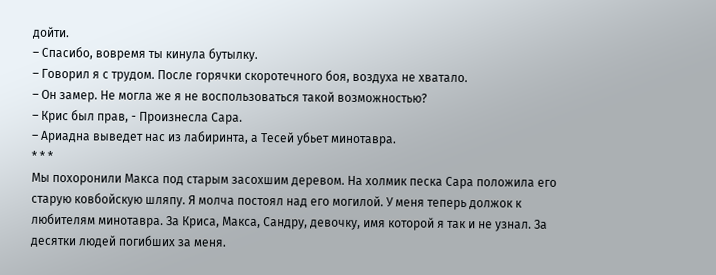дойти.
– Спасибо, вовремя ты кинула бутылку.
– Говорил я с трудом. После горячки скоротечного боя, воздуха не хватало.
– Он замер. Не могла же я не воспользоваться такой возможностью?
– Крис был прав, - Произнесла Сара.
– Ариадна выведет нас из лабиринта, а Тесей убьет минотавра.
* * *
Мы похоронили Макса под старым засохшим деревом. На холмик песка Сара положила его старую ковбойскую шляпу. Я молча постоял над его могилой. У меня теперь должок к любителям минотавра. За Криса, Макса, Сандру, девочку, имя которой я так и не узнал. За десятки людей погибших за меня.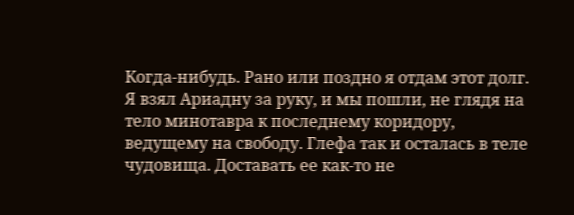Когда-нибудь. Рано или поздно я отдам этот долг.
Я взял Ариадну за руку, и мы пошли, не глядя на тело минотавра к последнему коридору, ведущему на свободу. Глефа так и осталась в теле чудовища. Доставать ее как-то не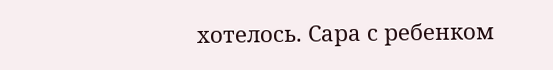хотелось. Сара с ребенком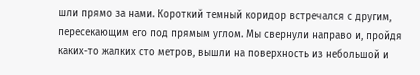шли прямо за нами. Короткий темный коридор встречался с другим, пересекающим его под прямым углом. Мы свернули направо и, пройдя каких-то жалких сто метров, вышли на поверхность из небольшой и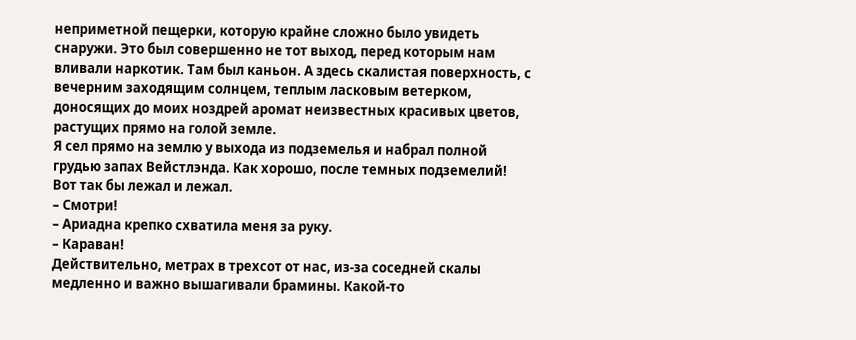неприметной пещерки, которую крайне сложно было увидеть снаружи. Это был совершенно не тот выход, перед которым нам вливали наркотик. Там был каньон. А здесь скалистая поверхность, с вечерним заходящим солнцем, теплым ласковым ветерком, доносящих до моих ноздрей аромат неизвестных красивых цветов, растущих прямо на голой земле.
Я сел прямо на землю у выхода из подземелья и набрал полной грудью запах Вейстлэнда. Как хорошо, после темных подземелий! Вот так бы лежал и лежал.
– Смотри!
– Ариадна крепко схватила меня за руку.
– Караван!
Действительно, метрах в трехсот от нас, из-за соседней скалы медленно и важно вышагивали брамины. Какой-то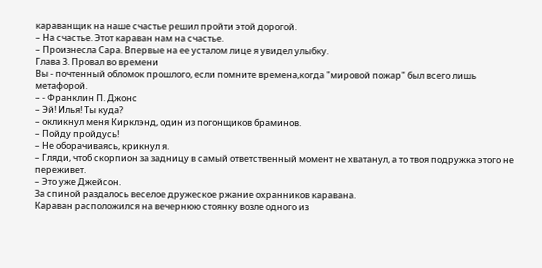караванщик на наше счастье решил пройти этой дорогой.
– На счастье. Этот караван нам на счастье.
– Произнесла Сара. Впервые на ее усталом лице я увидел улыбку.
Глава 3. Провал во времени
Вы - почтенный обломок прошлого, если помните времена,когда "мировой пожар" был всего лишь метафорой.
– - Франклин П. Джонс
– Эй! Илья! Ты куда?
– окликнул меня Кирклэнд, один из погонщиков браминов.
– Пойду пройдусь!
– Не оборачиваясь, крикнул я.
– Гляди, чтоб скорпион за задницу в самый ответственный момент не хватанул, а то твоя подружка этого не переживет.
– Это уже Джейсон.
За спиной раздалось веселое дружеское ржание охранников каравана.
Караван расположился на вечернюю стоянку возле одного из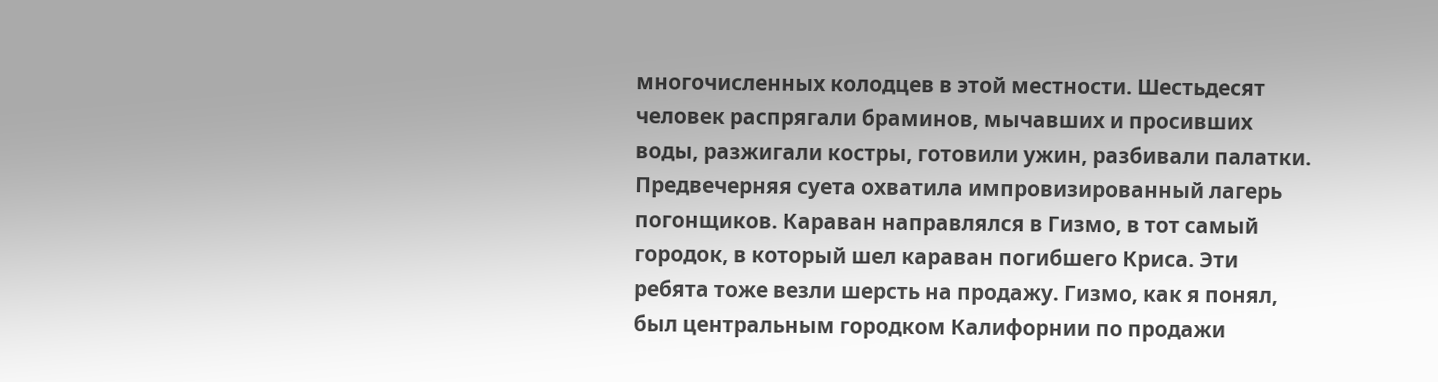многочисленных колодцев в этой местности. Шестьдесят человек распрягали браминов, мычавших и просивших воды, разжигали костры, готовили ужин, разбивали палатки. Предвечерняя суета охватила импровизированный лагерь погонщиков. Караван направлялся в Гизмо, в тот самый городок, в который шел караван погибшего Криса. Эти ребята тоже везли шерсть на продажу. Гизмо, как я понял, был центральным городком Калифорнии по продажи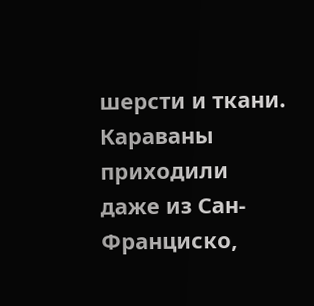шерсти и ткани. Караваны приходили даже из Сан-Франциско,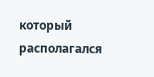который располагался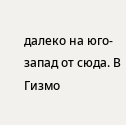далеко на юго-запад от сюда. В Гизмо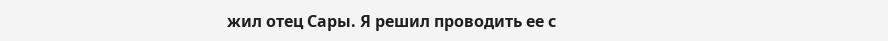жил отец Сары. Я решил проводить ее с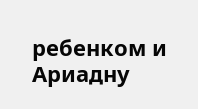ребенком и Ариадну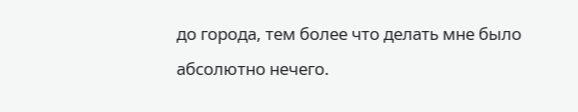до города, тем более что делать мне было абсолютно нечего.